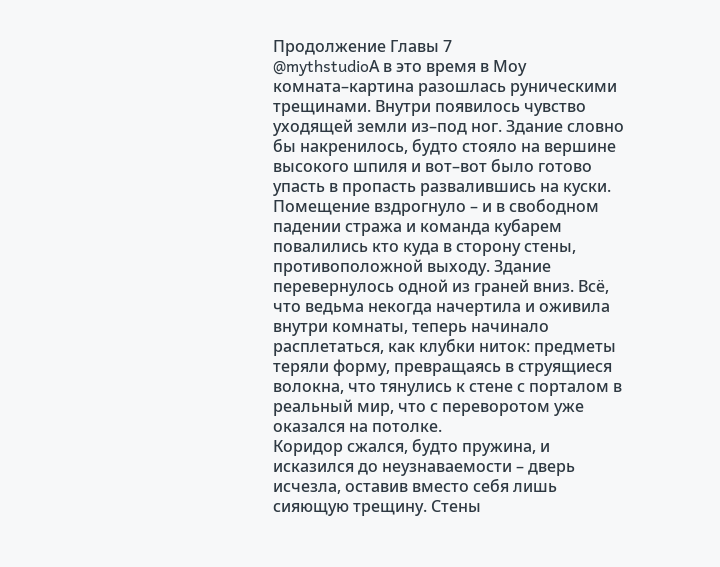Продолжение Главы 7
@mythstudioА в это время в Моу комната–картина разошлась руническими трещинами. Внутри появилось чувство уходящей земли из–под ног. Здание словно бы накренилось, будто стояло на вершине высокого шпиля и вот–вот было готово упасть в пропасть развалившись на куски. Помещение вздрогнуло – и в свободном падении стража и команда кубарем повалились кто куда в сторону стены, противоположной выходу. Здание перевернулось одной из граней вниз. Всё, что ведьма некогда начертила и оживила внутри комнаты, теперь начинало расплетаться, как клубки ниток: предметы теряли форму, превращаясь в струящиеся волокна, что тянулись к стене с порталом в реальный мир, что с переворотом уже оказался на потолке.
Коридор сжался, будто пружина, и исказился до неузнаваемости – дверь исчезла, оставив вместо себя лишь сияющую трещину. Стены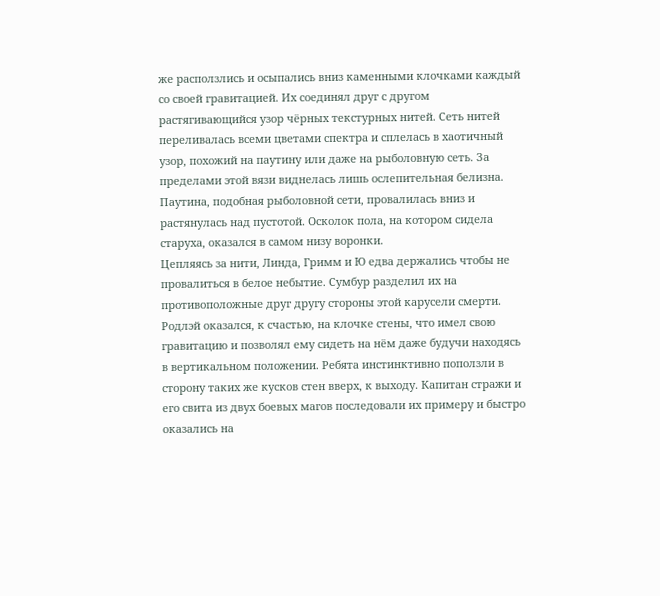же расползлись и осыпались вниз каменными клочками каждый со своей гравитацией. Их соединял друг с другом растягивающийся узор чёрных текстурных нитей. Сеть нитей переливалась всеми цветами спектра и сплелась в хаотичный узор, похожий на паутину или даже на рыболовную сеть. За пределами этой вязи виднелась лишь ослепительная белизна. Паутина, подобная рыболовной сети, провалилась вниз и растянулась над пустотой. Осколок пола, на котором сидела старуха, оказался в самом низу воронки.
Цепляясь за нити, Линда, Гримм и Ю едва держались чтобы не провалиться в белое небытие. Сумбур разделил их на противоположные друг другу стороны этой карусели смерти. Родлэй оказался, к счастью, на клочке стены, что имел свою гравитацию и позволял ему сидеть на нём даже будучи находясь в вертикальном положении. Ребята инстинктивно поползли в сторону таких же кусков стен вверх, к выходу. Капитан стражи и его свита из двух боевых магов последовали их примеру и быстро оказались на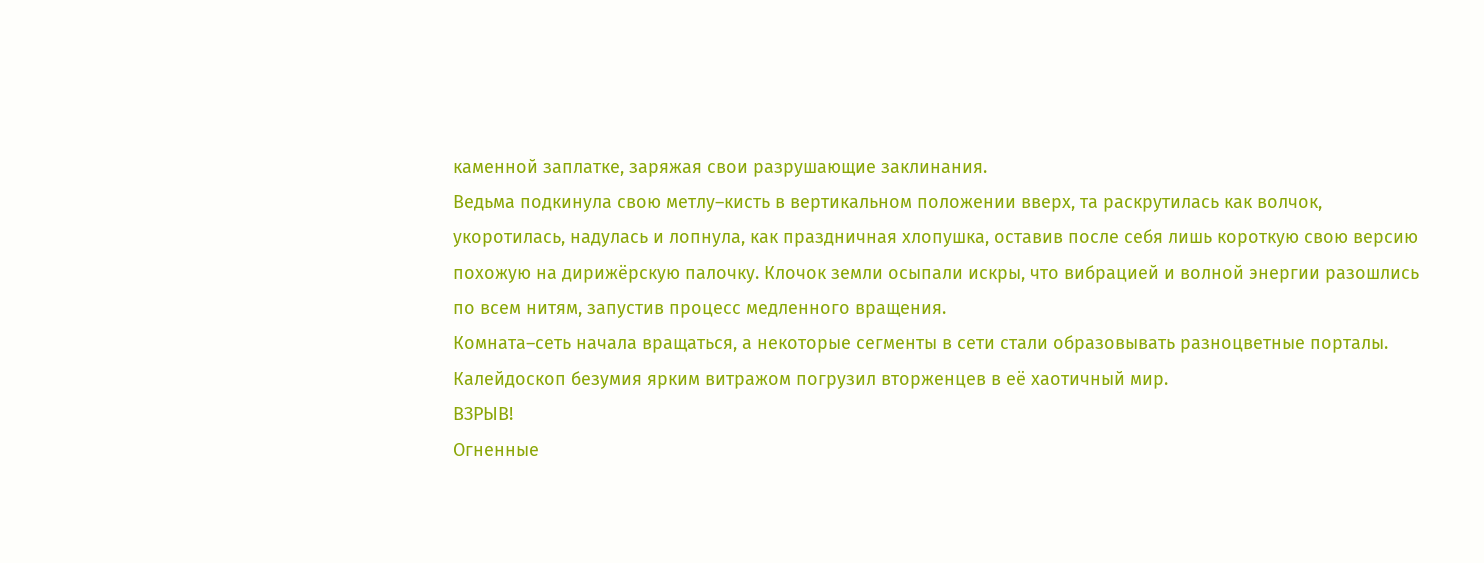каменной заплатке, заряжая свои разрушающие заклинания.
Ведьма подкинула свою метлу–кисть в вертикальном положении вверх, та раскрутилась как волчок, укоротилась, надулась и лопнула, как праздничная хлопушка, оставив после себя лишь короткую свою версию похожую на дирижёрскую палочку. Клочок земли осыпали искры, что вибрацией и волной энергии разошлись по всем нитям, запустив процесс медленного вращения.
Комната–сеть начала вращаться, а некоторые сегменты в сети стали образовывать разноцветные порталы. Калейдоскоп безумия ярким витражом погрузил вторженцев в её хаотичный мир.
ВЗРЫВ!
Огненные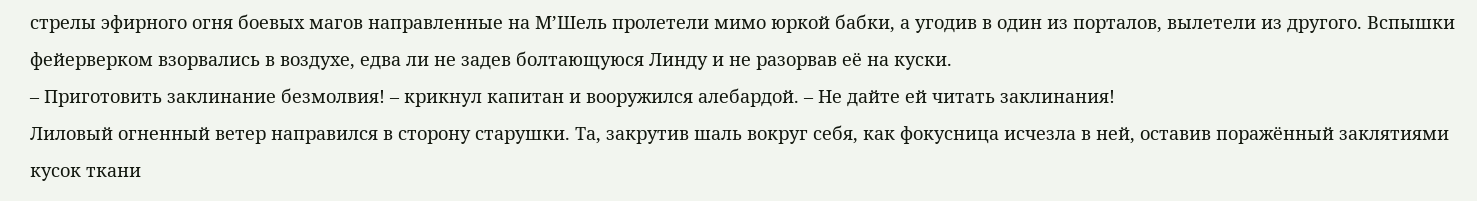стрелы эфирного огня боевых магов направленные на М’Шель пролетели мимо юркой бабки, а угодив в один из порталов, вылетели из другого. Вспышки фейерверком взорвались в воздухе, едва ли не задев болтающуюся Линду и не разорвав её на куски.
– Приготовить заклинание безмолвия! – крикнул капитан и вооружился алебардой. – Не дайте ей читать заклинания!
Лиловый огненный ветер направился в сторону старушки. Та, закрутив шаль вокруг себя, как фокусница исчезла в ней, оставив поражённый заклятиями кусок ткани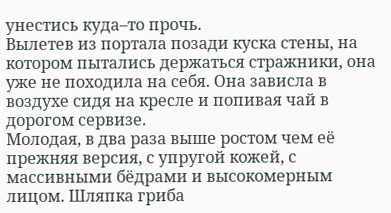унестись куда–то прочь.
Вылетев из портала позади куска стены, на котором пытались держаться стражники, она уже не походила на себя. Она зависла в воздухе сидя на кресле и попивая чай в дорогом сервизе.
Молодая, в два раза выше ростом чем её прежняя версия, с упругой кожей, с массивными бёдрами и высокомерным лицом. Шляпка гриба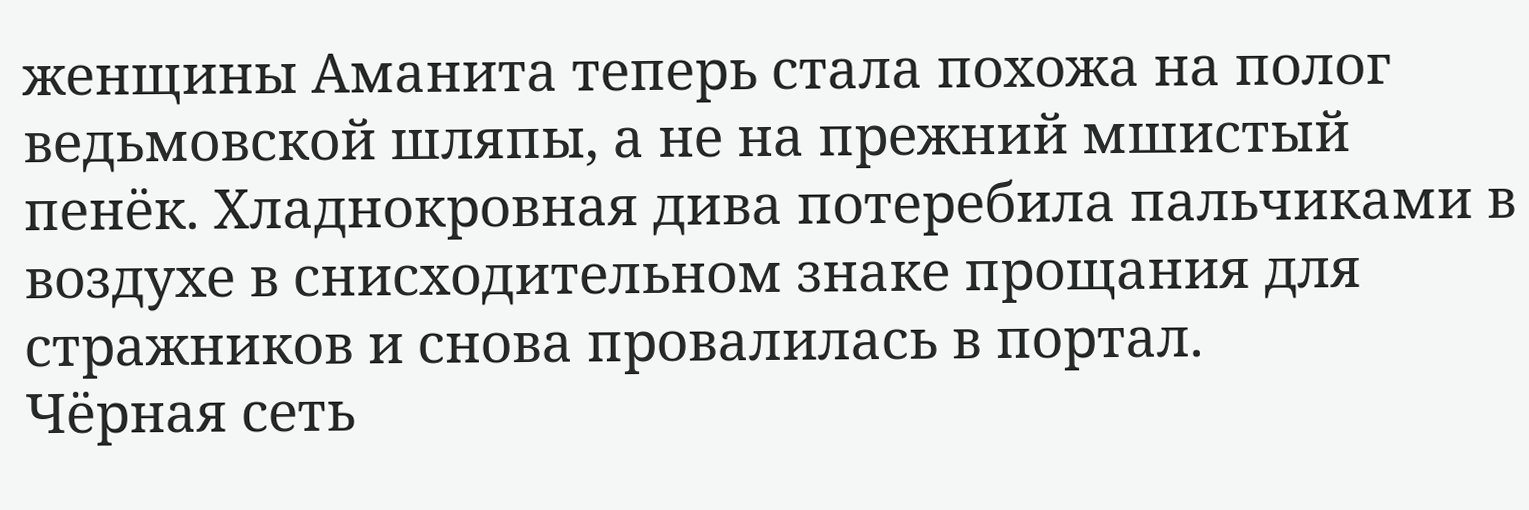женщины Аманита теперь стала похожа на полог ведьмовской шляпы, а не на прежний мшистый пенёк. Хладнокровная дива потеребила пальчиками в воздухе в снисходительном знаке прощания для стражников и снова провалилась в портал.
Чёрная сеть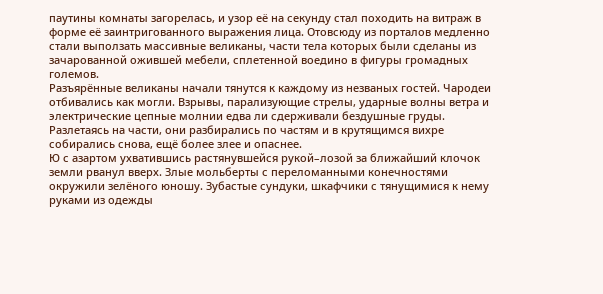паутины комнаты загорелась, и узор её на секунду стал походить на витраж в форме её заинтригованного выражения лица. Отовсюду из порталов медленно стали выползать массивные великаны, части тела которых были сделаны из зачарованной ожившей мебели, сплетенной воедино в фигуры громадных големов.
Разъярённые великаны начали тянутся к каждому из незваных гостей. Чародеи отбивались как могли. Взрывы, парализующие стрелы, ударные волны ветра и электрические цепные молнии едва ли сдерживали бездушные груды. Разлетаясь на части, они разбирались по частям и в крутящимся вихре собирались снова, ещё более злее и опаснее.
Ю с азартом ухватившись растянувшейся рукой–лозой за ближайший клочок земли рванул вверх. Злые мольберты с переломанными конечностями окружили зелёного юношу. Зубастые сундуки, шкафчики с тянущимися к нему руками из одежды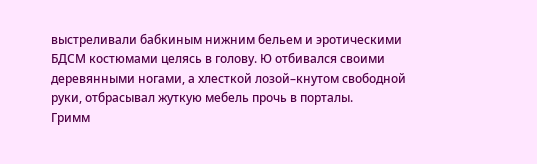выстреливали бабкиным нижним бельем и эротическими БДСМ костюмами целясь в голову. Ю отбивался своими деревянными ногами, а хлесткой лозой–кнутом свободной руки, отбрасывал жуткую мебель прочь в порталы.
Гримм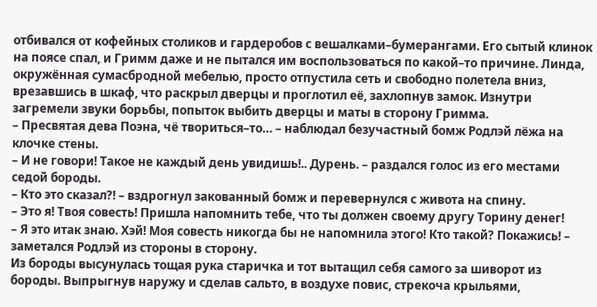отбивался от кофейных столиков и гардеробов с вешалками–бумерангами. Его сытый клинок на поясе спал, и Гримм даже и не пытался им воспользоваться по какой–то причине. Линда, окружённая сумасбродной мебелью, просто отпустила сеть и свободно полетела вниз, врезавшись в шкаф, что раскрыл дверцы и проглотил её, захлопнув замок. Изнутри загремели звуки борьбы, попыток выбить дверцы и маты в сторону Гримма.
– Пресвятая дева Поэна, чё твориться–то… – наблюдал безучастный бомж Родлэй лёжа на клочке стены.
– И не говори! Такое не каждый день увидишь!.. Дурень. – раздался голос из его местами седой бороды.
– Кто это сказал?! – вздрогнул закованный бомж и перевернулся с живота на спину.
– Это я! Твоя совесть! Пришла напомнить тебе, что ты должен своему другу Торину денег!
– Я это итак знаю. Хэй! Моя совесть никогда бы не напомнила этого! Кто такой? Покажись! – заметался Родлэй из стороны в сторону.
Из бороды высунулась тощая рука старичка и тот вытащил себя самого за шиворот из бороды. Выпрыгнув наружу и сделав сальто, в воздухе повис, стрекоча крыльями,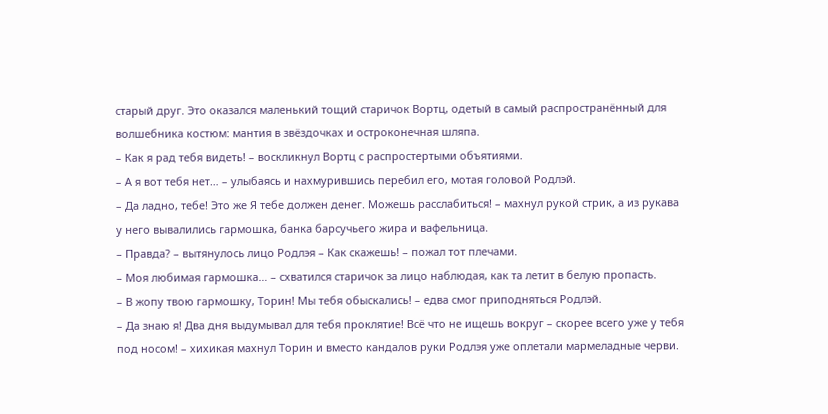старый друг. Это оказался маленький тощий старичок Вортц, одетый в самый распространённый для волшебника костюм: мантия в звёздочках и остроконечная шляпа.
– Как я рад тебя видеть! – воскликнул Вортц с распростертыми объятиями.
– А я вот тебя нет… – улыбаясь и нахмурившись перебил его, мотая головой Родлэй.
– Да ладно, тебе! Это же Я тебе должен денег. Можешь расслабиться! – махнул рукой стрик, а из рукава у него вывалились гармошка, банка барсучьего жира и вафельница.
– Правда? – вытянулось лицо Родлэя – Как скажешь! – пожал тот плечами.
– Моя любимая гармошка… – схватился старичок за лицо наблюдая, как та летит в белую пропасть.
– В жопу твою гармошку, Торин! Мы тебя обыскались! – едва смог приподняться Родлэй.
– Да знаю я! Два дня выдумывал для тебя проклятие! Всё что не ищешь вокруг – скорее всего уже у тебя под носом! – хихикая махнул Торин и вместо кандалов руки Родлэя уже оплетали мармеладные черви.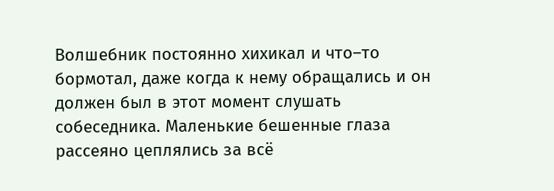Волшебник постоянно хихикал и что–то бормотал, даже когда к нему обращались и он должен был в этот момент слушать собеседника. Маленькие бешенные глаза рассеяно цеплялись за всё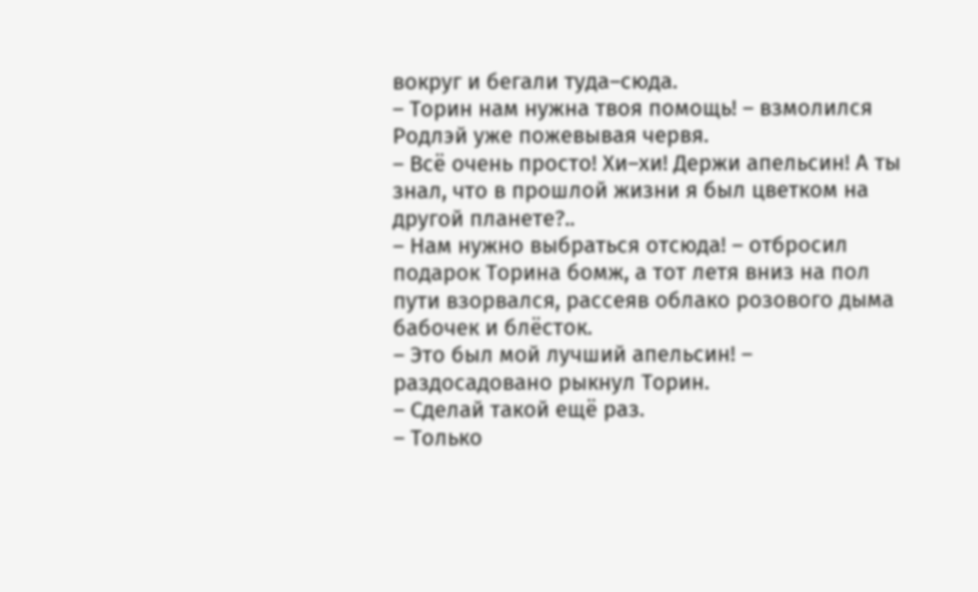вокруг и бегали туда–сюда.
– Торин нам нужна твоя помощь! – взмолился Родлэй уже пожевывая червя.
– Всё очень просто! Хи–хи! Держи апельсин! А ты знал, что в прошлой жизни я был цветком на другой планете?..
– Нам нужно выбраться отсюда! – отбросил подарок Торина бомж, а тот летя вниз на пол пути взорвался, рассеяв облако розового дыма бабочек и блёсток.
– Это был мой лучший апельсин! – раздосадовано рыкнул Торин.
– Сделай такой ещё раз.
– Только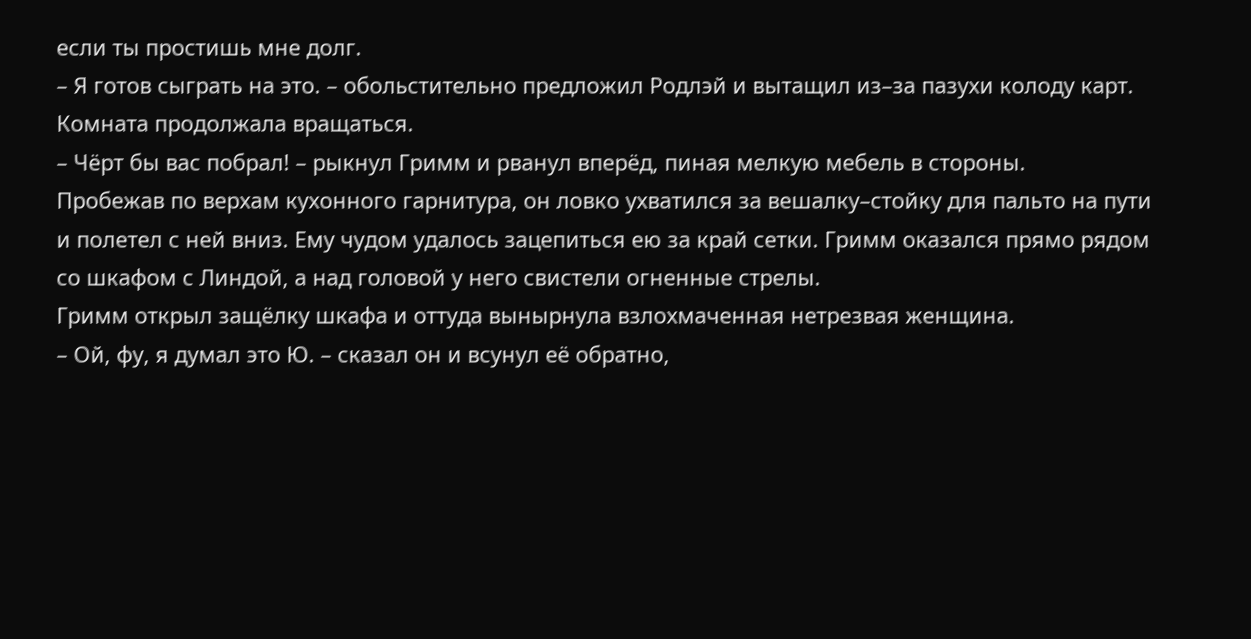если ты простишь мне долг.
– Я готов сыграть на это. – обольстительно предложил Родлэй и вытащил из–за пазухи колоду карт.
Комната продолжала вращаться.
– Чёрт бы вас побрал! – рыкнул Гримм и рванул вперёд, пиная мелкую мебель в стороны.
Пробежав по верхам кухонного гарнитура, он ловко ухватился за вешалку–стойку для пальто на пути и полетел с ней вниз. Ему чудом удалось зацепиться ею за край сетки. Гримм оказался прямо рядом со шкафом с Линдой, а над головой у него свистели огненные стрелы.
Гримм открыл защёлку шкафа и оттуда вынырнула взлохмаченная нетрезвая женщина.
– Ой, фу, я думал это Ю. – сказал он и всунул её обратно,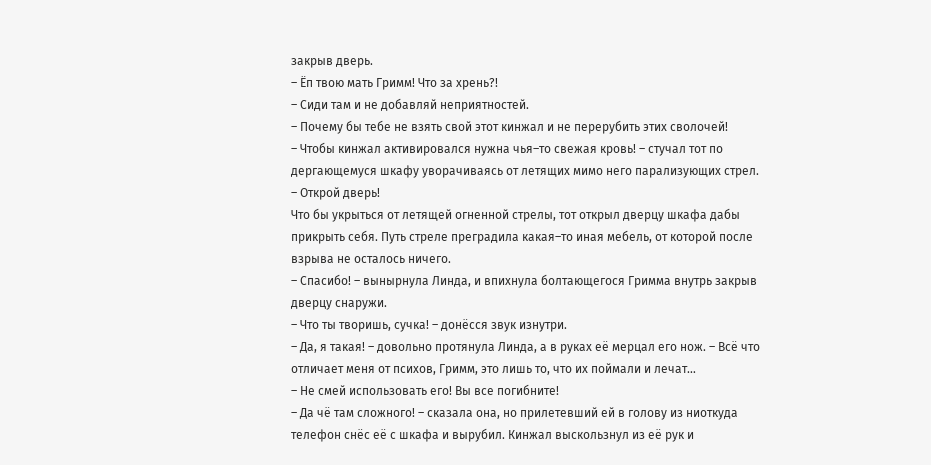закрыв дверь.
– Ёп твою мать Гримм! Что за хрень?!
– Сиди там и не добавляй неприятностей.
– Почему бы тебе не взять свой этот кинжал и не перерубить этих сволочей!
– Чтобы кинжал активировался нужна чья–то свежая кровь! – стучал тот по дергающемуся шкафу уворачиваясь от летящих мимо него парализующих стрел.
– Открой дверь!
Что бы укрыться от летящей огненной стрелы, тот открыл дверцу шкафа дабы прикрыть себя. Путь стреле преградила какая–то иная мебель, от которой после взрыва не осталось ничего.
– Спасибо! – вынырнула Линда, и впихнула болтающегося Гримма внутрь закрыв дверцу снаружи.
– Что ты творишь, сучка! – донёсся звук изнутри.
– Да, я такая! – довольно протянула Линда, а в руках её мерцал его нож. – Всё что отличает меня от психов, Гримм, это лишь то, что их поймали и лечат…
– Не смей использовать его! Вы все погибните!
– Да чё там сложного! – сказала она, но прилетевший ей в голову из ниоткуда телефон снёс её с шкафа и вырубил. Кинжал выскользнул из её рук и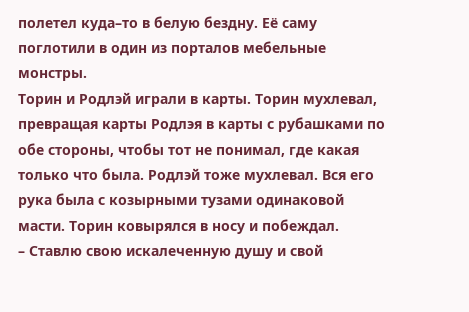полетел куда–то в белую бездну. Её саму поглотили в один из порталов мебельные монстры.
Торин и Родлэй играли в карты. Торин мухлевал, превращая карты Родлэя в карты с рубашками по обе стороны, чтобы тот не понимал, где какая только что была. Родлэй тоже мухлевал. Вся его рука была с козырными тузами одинаковой масти. Торин ковырялся в носу и побеждал.
– Ставлю свою искалеченную душу и свой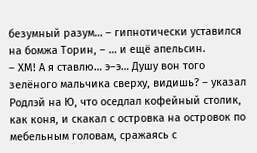безумный разум… – гипнотически уставился на бомжа Торин, – … и ещё апельсин.
– ХМ! А я ставлю… э–э… Душу вон того зелёного мальчика сверху, видишь? – указал Родлэй на Ю, что оседлал кофейный столик, как коня, и скакал с островка на островок по мебельным головам, сражаясь с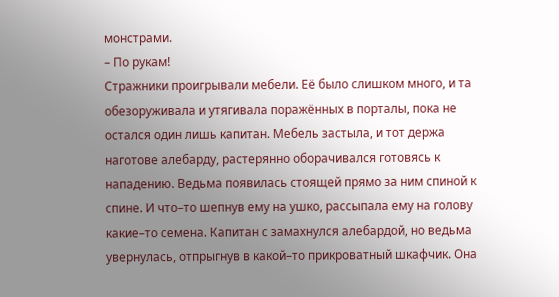монстрами.
– По рукам!
Стражники проигрывали мебели. Её было слишком много, и та обезоруживала и утягивала поражённых в порталы, пока не остался один лишь капитан. Мебель застыла, и тот держа наготове алебарду, растерянно оборачивался готовясь к нападению. Ведьма появилась стоящей прямо за ним спиной к спине. И что–то шепнув ему на ушко, рассыпала ему на голову какие–то семена. Капитан с замахнулся алебардой, но ведьма увернулась, отпрыгнув в какой–то прикроватный шкафчик. Она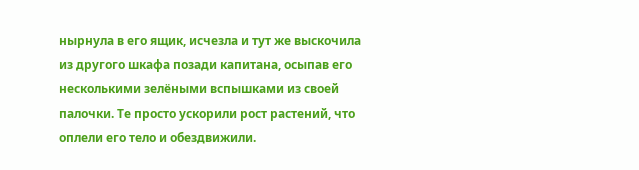нырнула в его ящик, исчезла и тут же выскочила из другого шкафа позади капитана, осыпав его несколькими зелёными вспышками из своей палочки. Те просто ускорили рост растений, что оплели его тело и обездвижили.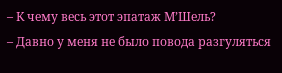– К чему весь этот эпатаж М’Шель?
– Давно у меня не было повода разгуляться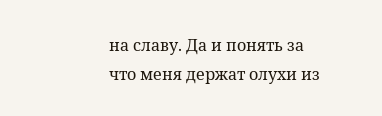на славу. Да и понять за что меня держат олухи из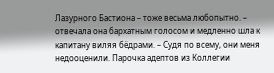Лазурного Бастиона – тоже весьма любопытно. – отвечала она бархатным голосом и медленно шла к капитану виляя бёдрами. – Судя по всему, они меня недооценили. Парочка адептов из Коллегии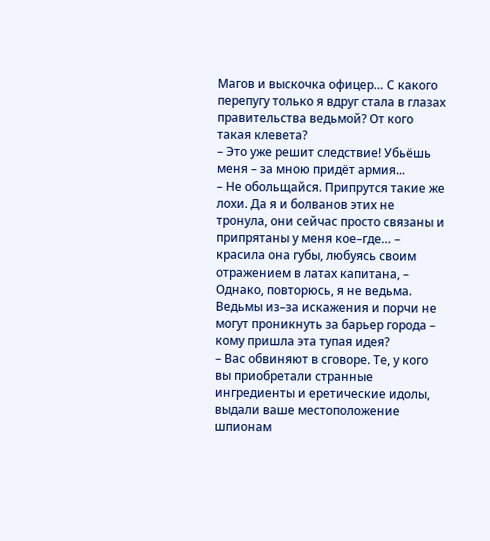Магов и выскочка офицер… С какого перепугу только я вдруг стала в глазах правительства ведьмой? От кого такая клевета?
– Это уже решит следствие! Убьёшь меня – за мною придёт армия...
– Не обольщайся. Припрутся такие же лохи. Да я и болванов этих не тронула, они сейчас просто связаны и припрятаны у меня кое–где… – красила она губы, любуясь своим отражением в латах капитана, – Однако, повторюсь, я не ведьма. Ведьмы из–за искажения и порчи не могут проникнуть за барьер города – кому пришла эта тупая идея?
– Вас обвиняют в сговоре. Те, у кого вы приобретали странные ингредиенты и еретические идолы, выдали ваше местоположение шпионам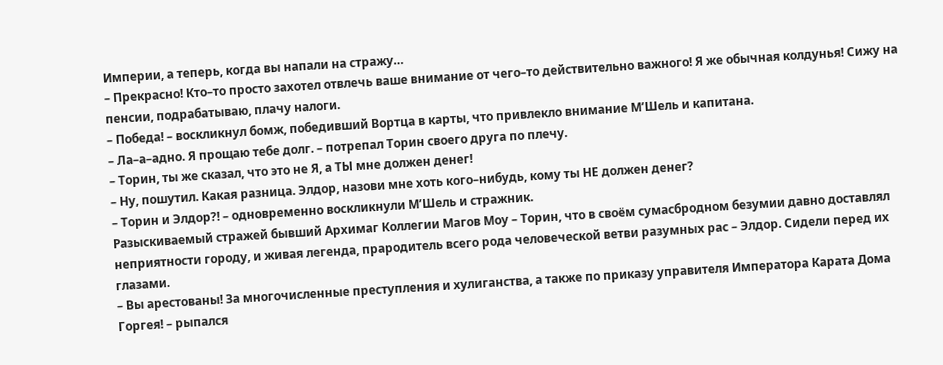Империи, а теперь, когда вы напали на стражу…
– Прекрасно! Кто–то просто захотел отвлечь ваше внимание от чего–то действительно важного! Я же обычная колдунья! Сижу на пенсии, подрабатываю, плачу налоги.
– Победа! – воскликнул бомж, победивший Вортца в карты, что привлекло внимание М’Шель и капитана.
– Ла–а–адно. Я прощаю тебе долг. – потрепал Торин своего друга по плечу.
– Торин, ты же сказал, что это не Я, а ТЫ мне должен денег!
– Ну, пошутил. Какая разница. Элдор, назови мне хоть кого–нибудь, кому ты НЕ должен денег?
– Торин и Элдор?! – одновременно воскликнули М’Шель и стражник.
Разыскиваемый стражей бывший Архимаг Коллегии Магов Моу – Торин, что в своём сумасбродном безумии давно доставлял неприятности городу, и живая легенда, прародитель всего рода человеческой ветви разумных рас – Элдор. Сидели перед их глазами.
– Вы арестованы! За многочисленные преступления и хулиганства, а также по приказу управителя Императора Карата Дома Горгея! – рыпался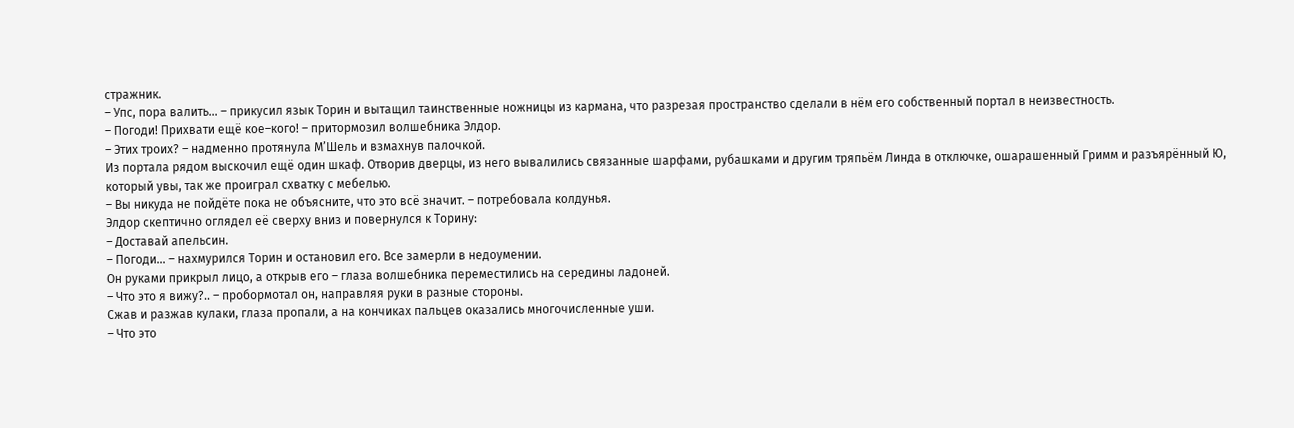стражник.
– Упс, пора валить… – прикусил язык Торин и вытащил таинственные ножницы из кармана, что разрезая пространство сделали в нём его собственный портал в неизвестность.
– Погоди! Прихвати ещё кое–кого! – притормозил волшебника Элдор.
– Этих троих? – надменно протянула М’Шель и взмахнув палочкой.
Из портала рядом выскочил ещё один шкаф. Отворив дверцы, из него вывалились связанные шарфами, рубашками и другим тряпьём Линда в отключке, ошарашенный Гримм и разъярённый Ю, который увы, так же проиграл схватку с мебелью.
– Вы никуда не пойдёте пока не объясните, что это всё значит. – потребовала колдунья.
Элдор скептично оглядел её сверху вниз и повернулся к Торину:
– Доставай апельсин.
– Погоди… – нахмурился Торин и остановил его. Все замерли в недоумении.
Он руками прикрыл лицо, а открыв его – глаза волшебника переместились на середины ладоней.
– Что это я вижу?.. – пробормотал он, направляя руки в разные стороны.
Сжав и разжав кулаки, глаза пропали, а на кончиках пальцев оказались многочисленные уши.
– Что это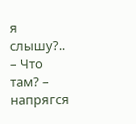я слышу?..
– Что там? – напрягся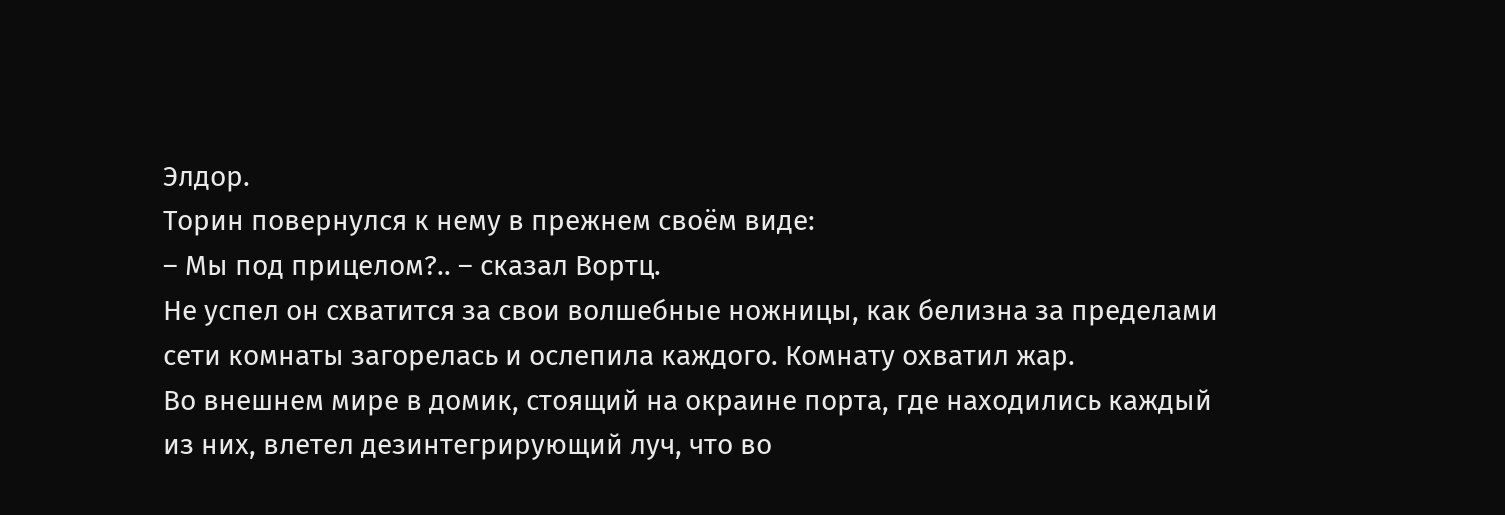Элдор.
Торин повернулся к нему в прежнем своём виде:
– Мы под прицелом?.. – сказал Вортц.
Не успел он схватится за свои волшебные ножницы, как белизна за пределами сети комнаты загорелась и ослепила каждого. Комнату охватил жар.
Во внешнем мире в домик, стоящий на окраине порта, где находились каждый из них, влетел дезинтегрирующий луч, что во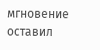мгновение оставил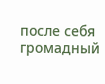после себя громадный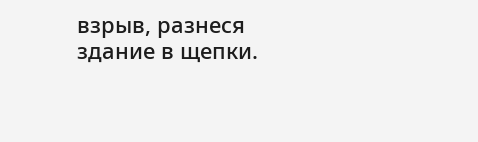взрыв, разнеся здание в щепки.